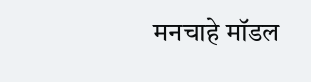मनचाहे मॉडल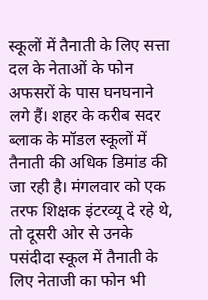स्कूलों में तैनाती के लिए सत्ता दल के नेताओं के फोन अफसरों के पास घनघनाने लगे हैं। शहर के करीब सदर ब्लाक के मॉडल स्कूलों में तैनाती की अधिक डिमांड की जा रही है। मंगलवार को एक तरफ शिक्षक इंटरव्यू दे रहे थे, तो दूसरी ओर से उनके पसंदीदा स्कूल में तैनाती के लिए नेताजी का फोन भी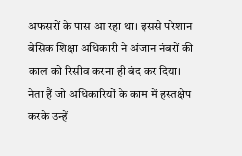अफसरों के पास आ रहा था। इससे परेशान बेसिक शिक्षा अधिकारी ने अंजान नंबरों की काल को रिसीव करना ही बंद कर दिया।
नेता हैं जो अधिकारियों के काम में हस्तक्षेप करके उन्हें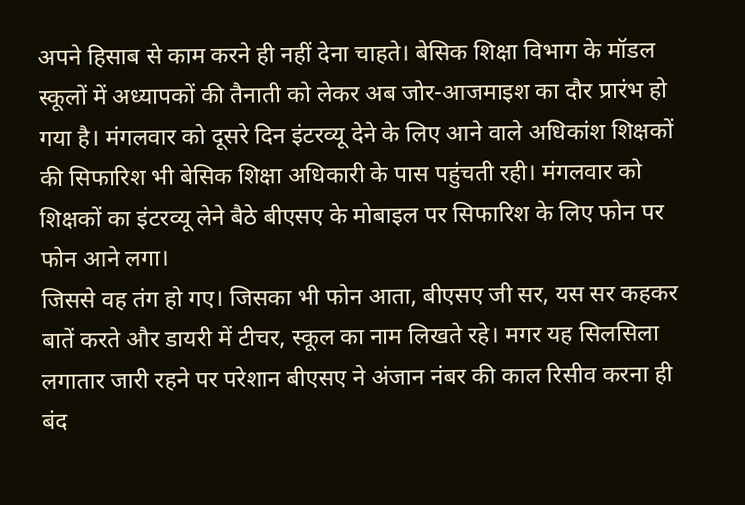अपने हिसाब से काम करने ही नहीं देना चाहते। बेसिक शिक्षा विभाग के मॉडल स्कूलों में अध्यापकों की तैनाती को लेकर अब जोर-आजमाइश का दौर प्रारंभ हो गया है। मंगलवार को दूसरे दिन इंटरव्यू देने के लिए आने वाले अधिकांश शिक्षकों की सिफारिश भी बेसिक शिक्षा अधिकारी के पास पहुंचती रही। मंगलवार को शिक्षकों का इंटरव्यू लेने बैठे बीएसए के मोबाइल पर सिफारिश के लिए फोन पर फोन आने लगा।
जिससे वह तंग हो गए। जिसका भी फोन आता, बीएसए जी सर, यस सर कहकर बातें करते और डायरी में टीचर, स्कूल का नाम लिखते रहे। मगर यह सिलसिला लगातार जारी रहने पर परेशान बीएसए ने अंजान नंबर की काल रिसीव करना ही बंद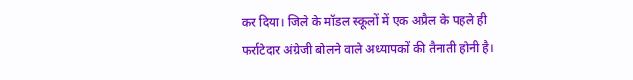कर दिया। जिले के मॉडल स्कूलों में एक अप्रैल के पहले ही फर्राटेदार अंग्रेजी बोलने वाले अध्यापकों की तैनाती होनी है।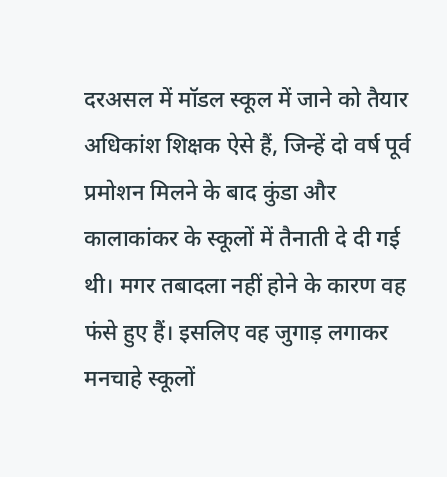दरअसल में मॉडल स्कूल में जाने को तैयार अधिकांश शिक्षक ऐसे हैं, जिन्हें दो वर्ष पूर्व प्रमोशन मिलने के बाद कुंडा और कालाकांकर के स्कूलों में तैनाती दे दी गई थी। मगर तबादला नहीं होने के कारण वह फंसे हुए हैं। इसलिए वह जुगाड़ लगाकर मनचाहे स्कूलों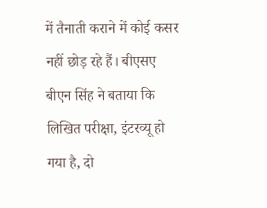में तैनाती कराने में कोई कसर नहीं छोड़ रहे हैं। बीएसए बीएन सिंह ने बताया कि लिखित परीक्षा, इंटरव्यू हो गया है, दो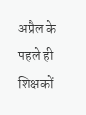अप्रैल के पहले ही शिक्षकों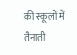की स्कूलों में तैनाती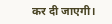कर दी जाएगी।